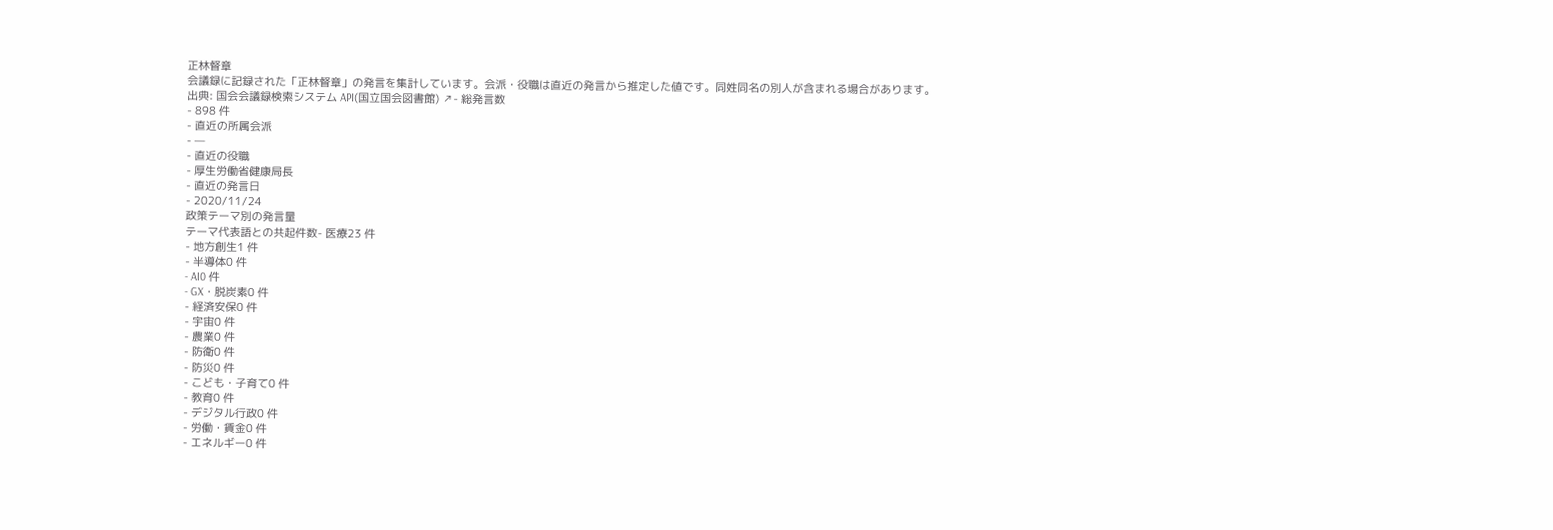正林督章
会議録に記録された「正林督章」の発言を集計しています。会派・役職は直近の発言から推定した値です。同姓同名の別人が含まれる場合があります。
出典: 国会会議録検索システム API(国立国会図書館) ↗- 総発言数
- 898 件
- 直近の所属会派
- —
- 直近の役職
- 厚生労働省健康局長
- 直近の発言日
- 2020/11/24
政策テーマ別の発言量
テーマ代表語との共起件数- 医療23 件
- 地方創生1 件
- 半導体0 件
- AI0 件
- GX・脱炭素0 件
- 経済安保0 件
- 宇宙0 件
- 農業0 件
- 防衛0 件
- 防災0 件
- こども・子育て0 件
- 教育0 件
- デジタル行政0 件
- 労働・賃金0 件
- エネルギー0 件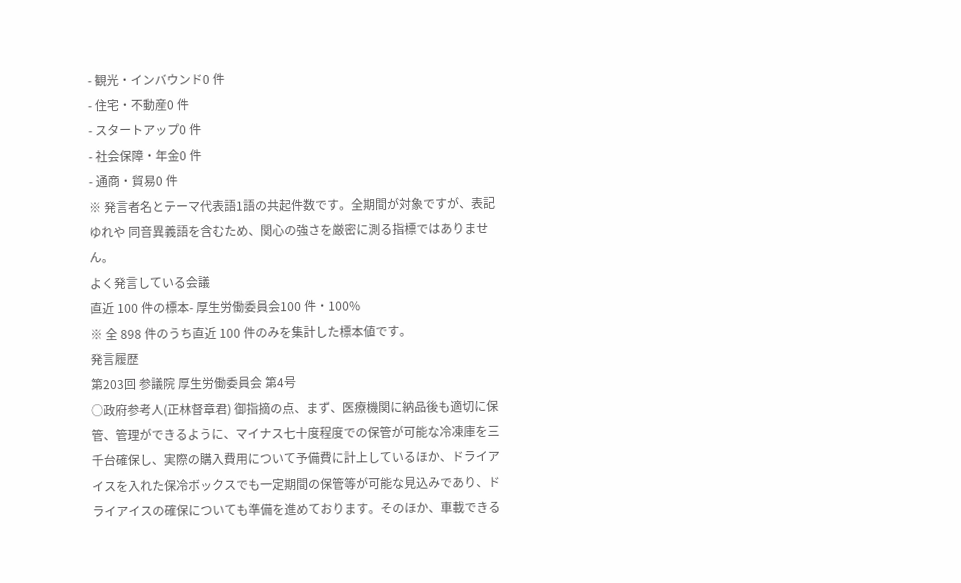- 観光・インバウンド0 件
- 住宅・不動産0 件
- スタートアップ0 件
- 社会保障・年金0 件
- 通商・貿易0 件
※ 発言者名とテーマ代表語1語の共起件数です。全期間が対象ですが、表記ゆれや 同音異義語を含むため、関心の強さを厳密に測る指標ではありません。
よく発言している会議
直近 100 件の標本- 厚生労働委員会100 件・100%
※ 全 898 件のうち直近 100 件のみを集計した標本値です。
発言履歴
第203回 参議院 厚生労働委員会 第4号
○政府参考人(正林督章君) 御指摘の点、まず、医療機関に納品後も適切に保管、管理ができるように、マイナス七十度程度での保管が可能な冷凍庫を三千台確保し、実際の購入費用について予備費に計上しているほか、ドライアイスを入れた保冷ボックスでも一定期間の保管等が可能な見込みであり、ドライアイスの確保についても準備を進めております。そのほか、車載できる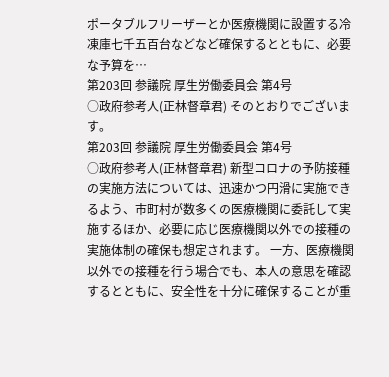ポータブルフリーザーとか医療機関に設置する冷凍庫七千五百台などなど確保するとともに、必要な予算を…
第203回 参議院 厚生労働委員会 第4号
○政府参考人(正林督章君) そのとおりでございます。
第203回 参議院 厚生労働委員会 第4号
○政府参考人(正林督章君) 新型コロナの予防接種の実施方法については、迅速かつ円滑に実施できるよう、市町村が数多くの医療機関に委託して実施するほか、必要に応じ医療機関以外での接種の実施体制の確保も想定されます。 一方、医療機関以外での接種を行う場合でも、本人の意思を確認するとともに、安全性を十分に確保することが重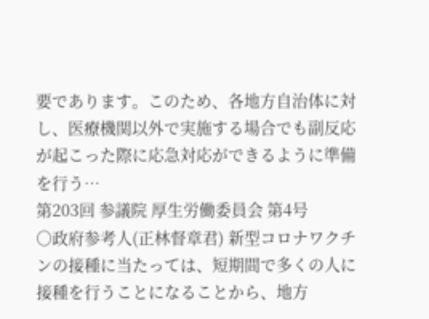要であります。このため、各地方自治体に対し、医療機関以外で実施する場合でも副反応が起こった際に応急対応ができるように準備を行う…
第203回 参議院 厚生労働委員会 第4号
○政府参考人(正林督章君) 新型コロナワクチンの接種に当たっては、短期間で多くの人に接種を行うことになることから、地方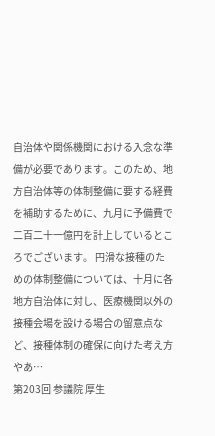自治体や関係機関における入念な準備が必要であります。このため、地方自治体等の体制整備に要する経費を補助するために、九月に予備費で二百二十一億円を計上しているところでございます。 円滑な接種のための体制整備については、十月に各地方自治体に対し、医療機関以外の接種会場を設ける場合の留意点など、接種体制の確保に向けた考え方やあ…
第203回 参議院 厚生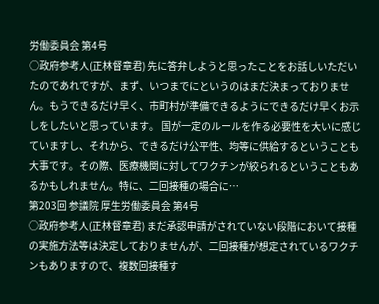労働委員会 第4号
○政府参考人(正林督章君) 先に答弁しようと思ったことをお話しいただいたのであれですが、まず、いつまでにというのはまだ決まっておりません。もうできるだけ早く、市町村が準備できるようにできるだけ早くお示しをしたいと思っています。 国が一定のルールを作る必要性を大いに感じていますし、それから、できるだけ公平性、均等に供給するということも大事です。その際、医療機関に対してワクチンが絞られるということもあるかもしれません。特に、二回接種の場合に…
第203回 参議院 厚生労働委員会 第4号
○政府参考人(正林督章君) まだ承認申請がされていない段階において接種の実施方法等は決定しておりませんが、二回接種が想定されているワクチンもありますので、複数回接種す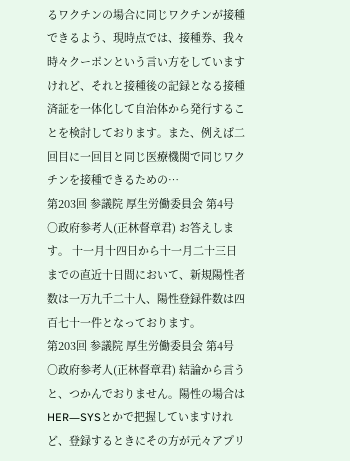るワクチンの場合に同じワクチンが接種できるよう、現時点では、接種券、我々時々クーポンという言い方をしていますけれど、それと接種後の記録となる接種済証を一体化して自治体から発行することを検討しております。また、例えば二回目に一回目と同じ医療機関で同じワクチンを接種できるための…
第203回 参議院 厚生労働委員会 第4号
○政府参考人(正林督章君) お答えします。 十一月十四日から十一月二十三日までの直近十日間において、新規陽性者数は一万九千二十人、陽性登録件数は四百七十一件となっております。
第203回 参議院 厚生労働委員会 第4号
○政府参考人(正林督章君) 結論から言うと、つかんでおりません。陽性の場合はHER―SYSとかで把握していますけれど、登録するときにその方が元々アプリ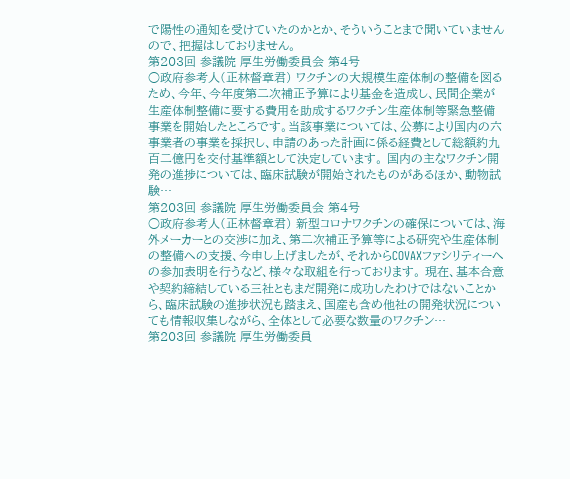で陽性の通知を受けていたのかとか、そういうことまで聞いていませんので、把握はしておりません。
第203回 参議院 厚生労働委員会 第4号
○政府参考人(正林督章君) ワクチンの大規模生産体制の整備を図るため、今年、今年度第二次補正予算により基金を造成し、民間企業が生産体制整備に要する費用を助成するワクチン生産体制等緊急整備事業を開始したところです。当該事業については、公募により国内の六事業者の事業を採択し、申請のあった計画に係る経費として総額約九百二億円を交付基準額として決定しています。 国内の主なワクチン開発の進捗については、臨床試験が開始されたものがあるほか、動物試験…
第203回 参議院 厚生労働委員会 第4号
○政府参考人(正林督章君) 新型コロナワクチンの確保については、海外メーカーとの交渉に加え、第二次補正予算等による研究や生産体制の整備への支援、今申し上げましたが、それからCOVAXファシリティーへの参加表明を行うなど、様々な取組を行っております。 現在、基本合意や契約締結している三社ともまだ開発に成功したわけではないことから、臨床試験の進捗状況も踏まえ、国産も含め他社の開発状況についても情報収集しながら、全体として必要な数量のワクチン…
第203回 参議院 厚生労働委員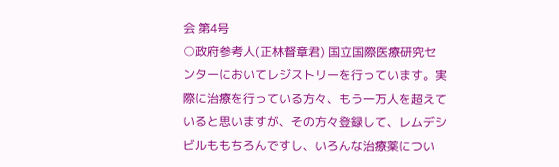会 第4号
○政府参考人(正林督章君) 国立国際医療研究センターにおいてレジストリーを行っています。実際に治療を行っている方々、もう一万人を超えていると思いますが、その方々登録して、レムデシビルももちろんですし、いろんな治療薬につい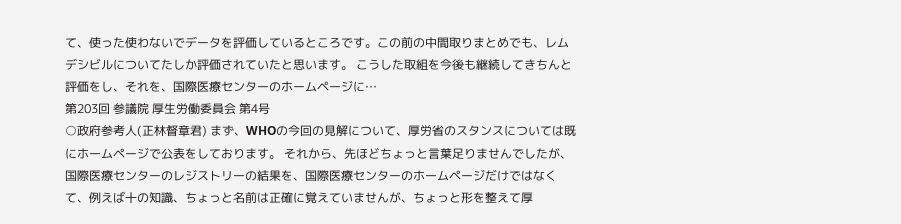て、使った使わないでデータを評価しているところです。この前の中間取りまとめでも、レムデシビルについてたしか評価されていたと思います。 こうした取組を今後も継続してきちんと評価をし、それを、国際医療センターのホームページに…
第203回 参議院 厚生労働委員会 第4号
○政府参考人(正林督章君) まず、WHOの今回の見解について、厚労省のスタンスについては既にホームページで公表をしております。 それから、先ほどちょっと言葉足りませんでしたが、国際医療センターのレジストリーの結果を、国際医療センターのホームページだけではなくて、例えば十の知識、ちょっと名前は正確に覚えていませんが、ちょっと形を整えて厚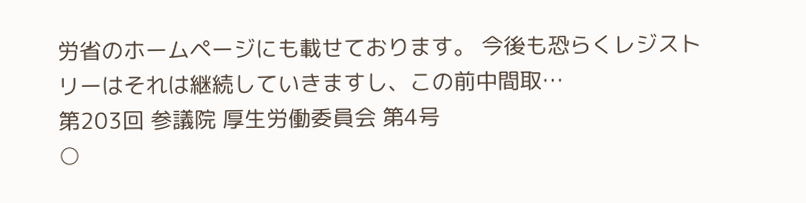労省のホームページにも載せております。 今後も恐らくレジストリーはそれは継続していきますし、この前中間取…
第203回 参議院 厚生労働委員会 第4号
○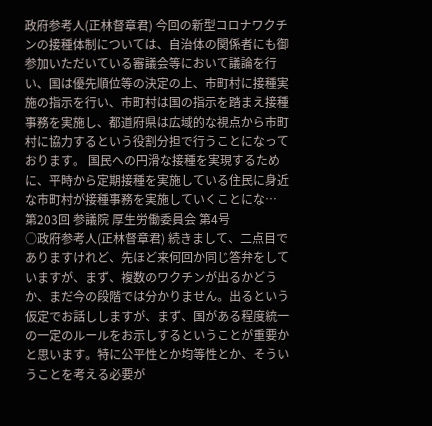政府参考人(正林督章君) 今回の新型コロナワクチンの接種体制については、自治体の関係者にも御参加いただいている審議会等において議論を行い、国は優先順位等の決定の上、市町村に接種実施の指示を行い、市町村は国の指示を踏まえ接種事務を実施し、都道府県は広域的な視点から市町村に協力するという役割分担で行うことになっております。 国民への円滑な接種を実現するために、平時から定期接種を実施している住民に身近な市町村が接種事務を実施していくことにな…
第203回 参議院 厚生労働委員会 第4号
○政府参考人(正林督章君) 続きまして、二点目でありますけれど、先ほど来何回か同じ答弁をしていますが、まず、複数のワクチンが出るかどうか、まだ今の段階では分かりません。出るという仮定でお話ししますが、まず、国がある程度統一の一定のルールをお示しするということが重要かと思います。特に公平性とか均等性とか、そういうことを考える必要が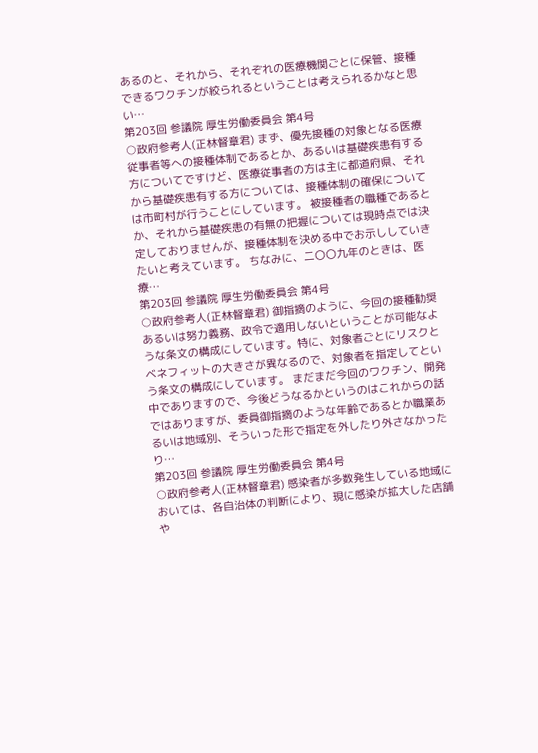あるのと、それから、それぞれの医療機関ごとに保管、接種できるワクチンが絞られるということは考えられるかなと思い…
第203回 参議院 厚生労働委員会 第4号
○政府参考人(正林督章君) まず、優先接種の対象となる医療従事者等への接種体制であるとか、あるいは基礎疾患有する方についてですけど、医療従事者の方は主に都道府県、それから基礎疾患有する方については、接種体制の確保については市町村が行うことにしています。 被接種者の職種であるとか、それから基礎疾患の有無の把握については現時点では決定しておりませんが、接種体制を決める中でお示ししていきたいと考えています。 ちなみに、二〇〇九年のときは、医療…
第203回 参議院 厚生労働委員会 第4号
○政府参考人(正林督章君) 御指摘のように、今回の接種勧奨あるいは努力義務、政令で適用しないということが可能なような条文の構成にしています。特に、対象者ごとにリスクとベネフィットの大きさが異なるので、対象者を指定してという条文の構成にしています。 まだまだ今回のワクチン、開発中でありますので、今後どうなるかというのはこれからの話ではありますが、委員御指摘のような年齢であるとか職業あるいは地域別、そういった形で指定を外したり外さなかったり…
第203回 参議院 厚生労働委員会 第4号
○政府参考人(正林督章君) 感染者が多数発生している地域においては、各自治体の判断により、現に感染が拡大した店舗や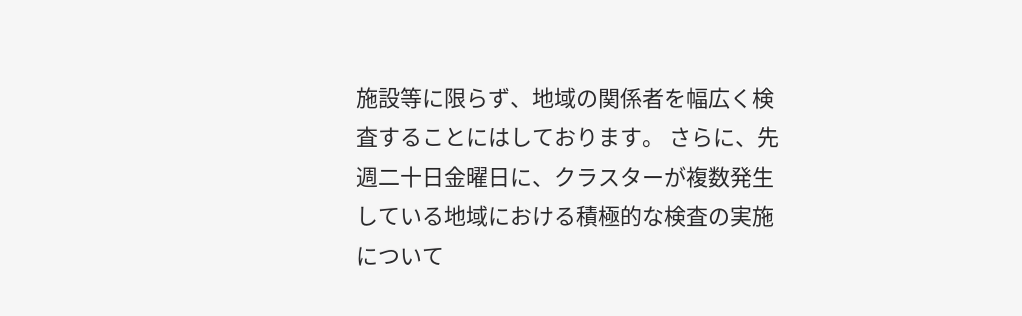施設等に限らず、地域の関係者を幅広く検査することにはしております。 さらに、先週二十日金曜日に、クラスターが複数発生している地域における積極的な検査の実施について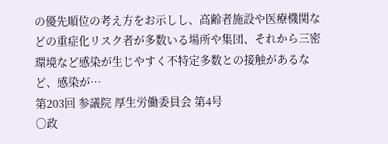の優先順位の考え方をお示しし、高齢者施設や医療機関などの重症化リスク者が多数いる場所や集団、それから三密環境など感染が生じやすく不特定多数との接触があるなど、感染が…
第203回 参議院 厚生労働委員会 第4号
○政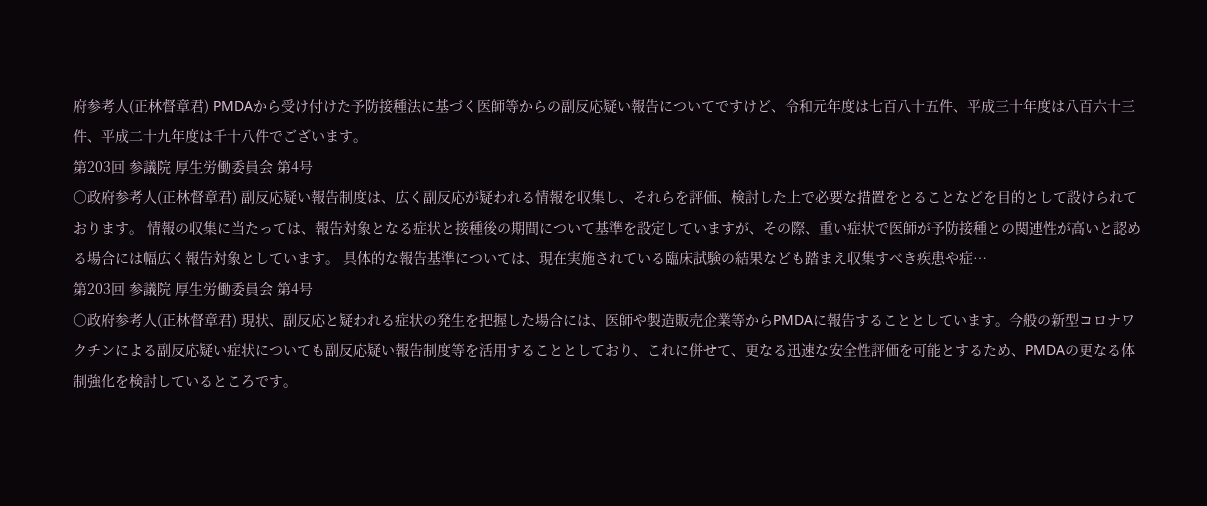府参考人(正林督章君) PMDAから受け付けた予防接種法に基づく医師等からの副反応疑い報告についてですけど、令和元年度は七百八十五件、平成三十年度は八百六十三件、平成二十九年度は千十八件でございます。
第203回 参議院 厚生労働委員会 第4号
○政府参考人(正林督章君) 副反応疑い報告制度は、広く副反応が疑われる情報を収集し、それらを評価、検討した上で必要な措置をとることなどを目的として設けられております。 情報の収集に当たっては、報告対象となる症状と接種後の期間について基準を設定していますが、その際、重い症状で医師が予防接種との関連性が高いと認める場合には幅広く報告対象としています。 具体的な報告基準については、現在実施されている臨床試験の結果なども踏まえ収集すべき疾患や症…
第203回 参議院 厚生労働委員会 第4号
○政府参考人(正林督章君) 現状、副反応と疑われる症状の発生を把握した場合には、医師や製造販売企業等からPMDAに報告することとしています。今般の新型コロナワクチンによる副反応疑い症状についても副反応疑い報告制度等を活用することとしており、これに併せて、更なる迅速な安全性評価を可能とするため、PMDAの更なる体制強化を検討しているところです。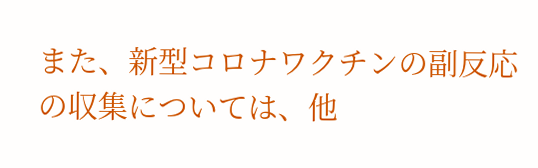また、新型コロナワクチンの副反応の収集については、他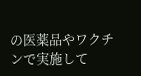の医薬品やワクチンで実施して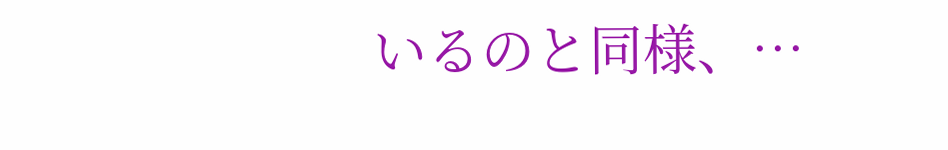いるのと同様、…